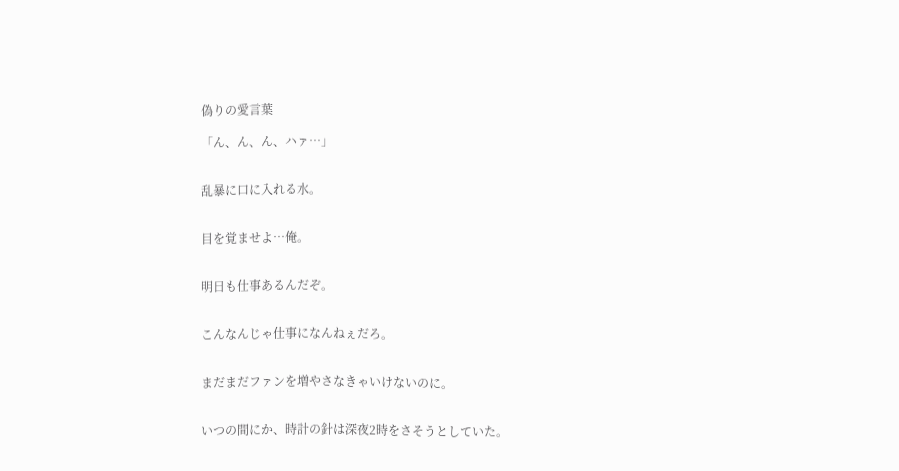偽りの愛言葉

「ん、ん、ん、ハァ…」


乱暴に口に入れる水。


目を覚ませよ…俺。


明日も仕事あるんだぞ。


こんなんじゃ仕事になんねぇだろ。


まだまだファンを増やさなきゃいけないのに。


いつの間にか、時計の針は深夜2時をさそうとしていた。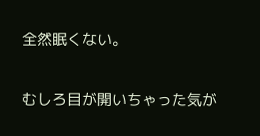全然眠くない。


むしろ目が開いちゃった気が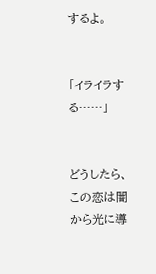するよ。


「イライラする……」


どうしたら、この恋は闇から光に導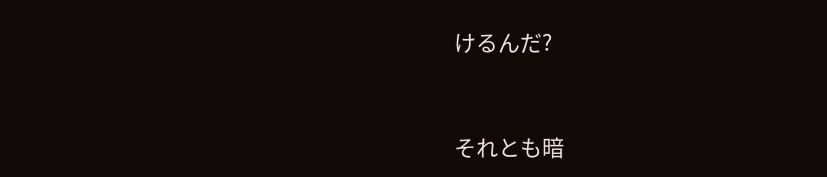けるんだ?


それとも暗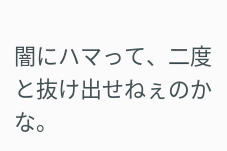闇にハマって、二度と抜け出せねぇのかな。